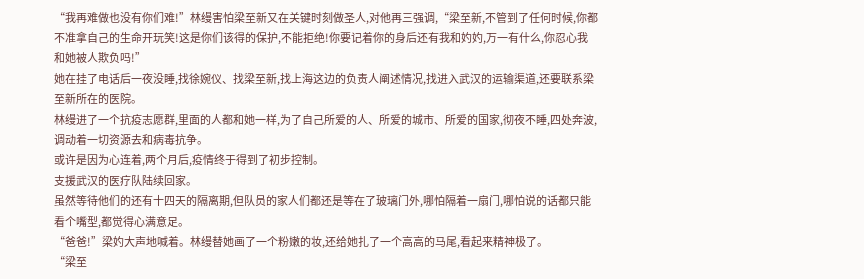“我再难做也没有你们难!”林缦害怕梁至新又在关键时刻做圣人,对他再三强调,“梁至新,不管到了任何时候,你都不准拿自己的生命开玩笑!这是你们该得的保护,不能拒绝!你要记着你的身后还有我和妁妁,万一有什么,你忍心我和她被人欺负吗!”
她在挂了电话后一夜没睡,找徐婉仪、找梁至新,找上海这边的负责人阐述情况,找进入武汉的运输渠道,还要联系梁至新所在的医院。
林缦进了一个抗疫志愿群,里面的人都和她一样,为了自己所爱的人、所爱的城市、所爱的国家,彻夜不睡,四处奔波,调动着一切资源去和病毒抗争。
或许是因为心连着,两个月后,疫情终于得到了初步控制。
支援武汉的医疗队陆续回家。
虽然等待他们的还有十四天的隔离期,但队员的家人们都还是等在了玻璃门外,哪怕隔着一扇门,哪怕说的话都只能看个嘴型,都觉得心满意足。
“爸爸!”梁妁大声地喊着。林缦替她画了一个粉嫩的妆,还给她扎了一个高高的马尾,看起来精神极了。
“梁至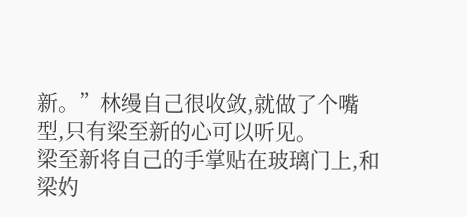新。”林缦自己很收敛,就做了个嘴型,只有梁至新的心可以听见。
梁至新将自己的手掌贴在玻璃门上,和梁妁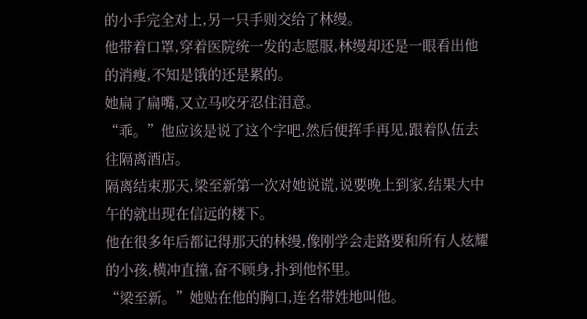的小手完全对上,另一只手则交给了林缦。
他带着口罩,穿着医院统一发的志愿服,林缦却还是一眼看出他的消瘦,不知是饿的还是累的。
她扁了扁嘴,又立马咬牙忍住泪意。
“乖。”他应该是说了这个字吧,然后便挥手再见,跟着队伍去往隔离酒店。
隔离结束那天,梁至新第一次对她说谎,说要晚上到家,结果大中午的就出现在信远的楼下。
他在很多年后都记得那天的林缦,像刚学会走路要和所有人炫耀的小孩,横冲直撞,奋不顾身,扑到他怀里。
“梁至新。”她贴在他的胸口,连名带姓地叫他。